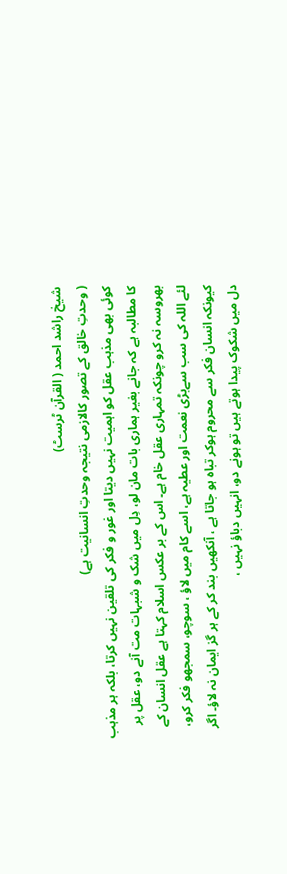شیخ راشد احمد ( القرآن ٹرسٹ)
( وحدتِ خالق کے تصور کالازمی نتیجہ وحدتِ انسانیت ہے)
کوئی بھی مذہب عقل کو اہمیت نہیں دیتا اور غور و فکر کی تلقین نہیں کرتا، بلکہ ہر مذہب کا مطالبہ ہے کہ جانے بغیر ہماری بات مان لو، دِل میں شک و شبہات مت آنے دو، عقل پر بھروسہ نہ کرو چونکہ تمہاری عقل خام ہے۔ اس کے بر عکس اسلام کہتا ہے عقل انسان کے لئے اللہ کی سب سےبڑی نعمت اور عطیہ ہے، اسے کام میں لاؤ ، سوچو، سمجھو فکر کرو، کیونکہ انسان فکر سے محروم ہوکر تباہ ہو جاتا ہے ، آنکھیں بند کر کے ہر گز ایمان نہ لاؤ۔ اگر دل میں شکوک پیدا ہوتے ہیں تو ہونے دو، انہیں دباؤ نہیں ،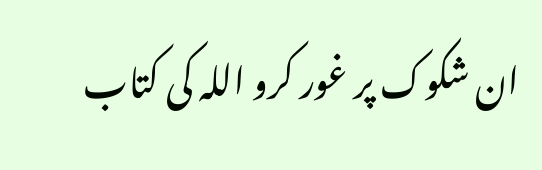ان شکوک پر غور کرو اللہ کی کتاب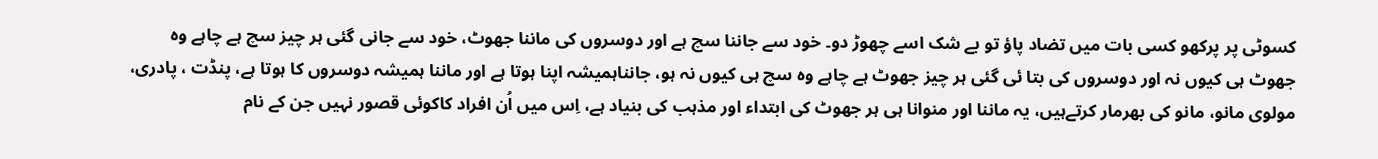کسوٹی پر پرکھو کسی بات میں تضاد پاؤ تو بے شک اسے چھوڑ دو۔ خود سے جاننا سچ ہے اور دوسروں کی ماننا جھوٹ، خود سے جانی گئی ہر چیز سچ ہے چاہے وہ جھوٹ ہی کیوں نہ اور دوسروں کی بتا ئی گئی ہر چیز جھوٹ ہے چاہے وہ سچ ہی کیوں نہ ہو، جانناہمیشہ اپنا ہوتا ہے اور ماننا ہمیشہ دوسروں کا ہوتا ہے، پنڈت ، پادری، مولوی مانو، مانو کی بھرمار کرتےہیں، یہ ماننا اور منوانا ہی ہر جھوٹ کی ابتداء اور مذہب کی بنیاد ہے، اِس میں اُن افراد کاکوئی قصور نہیں جن کے نام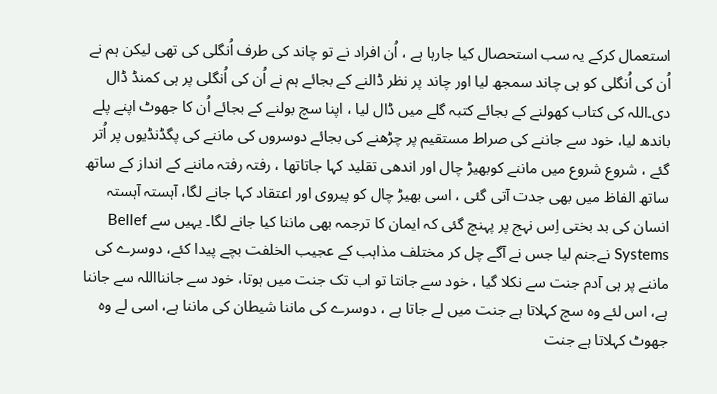استعمال کرکے یہ سب استحصال کیا جارہا ہے ، اُن افراد نے تو چاند کی طرف اُنگلی کی تھی لیکن ہم نے اُن کی اُنگلی کو ہی چاند سمجھ لیا اور چاند پر نظر ڈالنے کے بجائے ہم نے اُن کی اُنگلی پر ہی کمنڈ ڈال دی۔اللہ کی کتاب کھولنے کے بجائے کتبہ گلے میں ڈال لیا ، اپنا سچ بولنے کے بجائے اُن کا جھوٹ اپنے پلے باندھ لیا، خود سے جاننے کی صراط مستقیم پر چڑھنے کی بجائے دوسروں کی ماننے کی پگڈنڈیوں پر اُتر گئے ، شروع شروع میں ماننے کوبھیڑ چال اور اندھی تقلید کہا جاتاتھا ، رفتہ رفتہ ماننے کے انداز کے ساتھ ساتھ الفاظ میں بھی جدت آتی گئی ، اسی بھیڑ چال کو پیروی اور اعتقاد کہا جانے لگا، آہستہ آہستہ انسان کی بد بختی اِس نہج پر پہنچ گئی کہ ایمان کا ترجمہ بھی ماننا کیا جانے لگا۔ یہیں سے Bellef Systems نےجنم لیا جس نے آگے چل کر مختلف مذاہب کے عجیب الخلفت بچے پیدا کئے، دوسرے کی ماننے پر ہی آدم جنت سے نکلا گیا ، خود سے جانتا تو اب تک جنت میں ہوتا، خود سے جاننااللہ سے جاننا ہے، اس لئے وہ سچ کہلاتا ہے جنت میں لے جاتا ہے ، دوسرے کی ماننا شیطان کی ماننا ہے، اسی لے وہ جھوٹ کہلاتا ہے جنت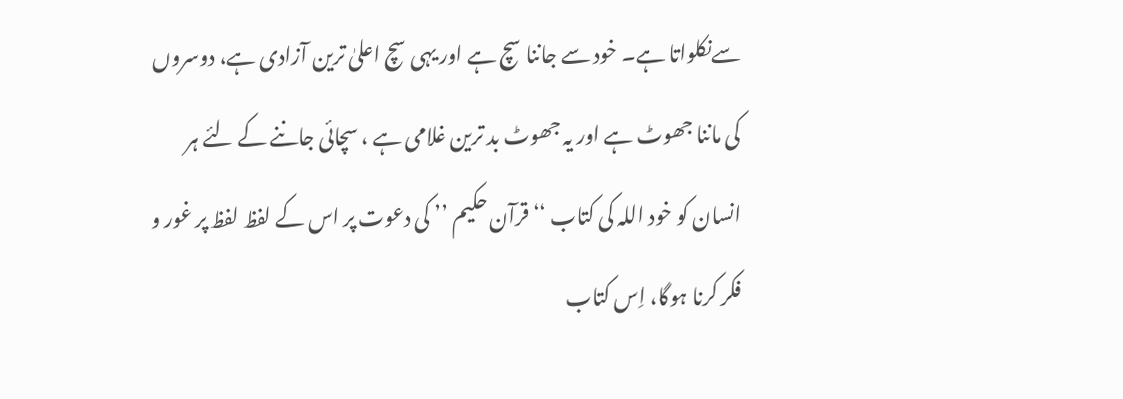سےنکلواتا ہے۔ خود سے جاننا سچ ہے اور یہی سچ اعلیٰ ترین آزادی ہے، دوسروں کی ماننا جھوٹ ہے اور یہ جھوٹ بد ترین غلامی ہے ، سچائی جاننے کے لئے ہر انسان کو خود اللہ کی کتاب ‘‘ قرآن حکیم ’’ کی دعوت پر اس کے لفظ لفظ پر غور و فکر کرنا ہوگا، اِس کتاب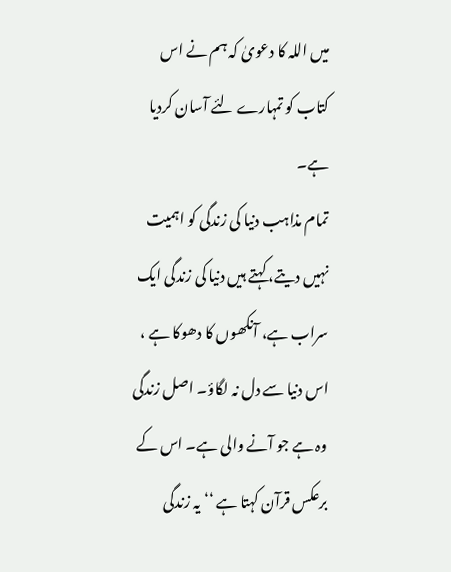میں اللہ کا دعویٰ کہ ہم نے اس کتاب کو تمہارے لئے آسان کردیا ہے۔
تمام مذاہب دنیا کی زندگی کو اہمیت نہیں دیتے، کہتے ہیں دنیا کی زندگی ایک سراب ہے، آنکھوں کا دھوکا ہے ، اس دنیا سے دل نہ لگاؤ۔ اصل زندگی وہ ہے جو آنے والی ہے۔ اس کے برعکس قرآن کہتا ہے ‘‘ یہ زندگی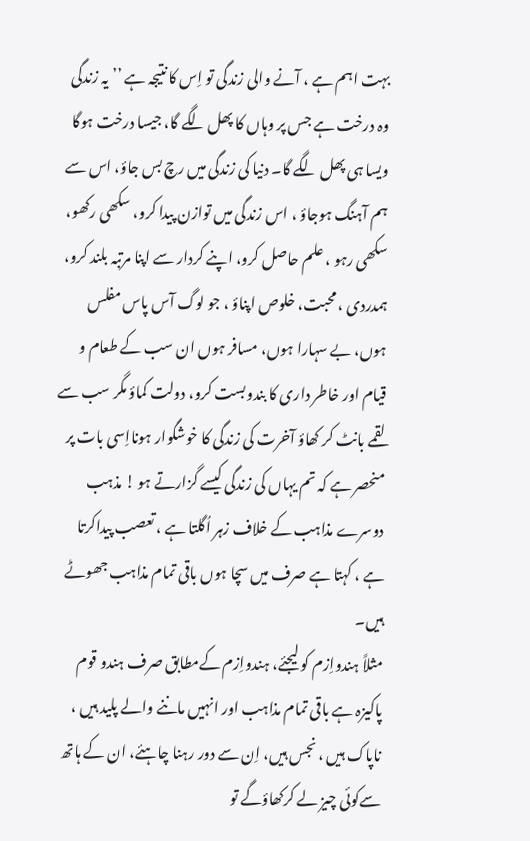بہت اہم ہے ، آنے والی زندگی تو اِس کا نتیجہ ہے ’’ یہ زندگی وہ درخت ہے جس پر وہاں کا پھل لگے گا، جیسا درخت ہوگا ویسا ہی پھل لگے گا۔ دنیا کی زندگی میں رچ بس جاؤ، اس سے ہم آہنگ ہوجاؤ ، اس زندگی میں توازن پیدا کرو، سکھی رکھو، سکھی رہو ، علم حاصل کرو، اپنے کردار سے اپنا مرتبہ بلند کرو، ہمدردی ، محبت، خلوص اپناؤ ، جو لوگ آس پاس مفلس ہوں، بے سہارا ہوں، مسافر ہوں ان سب کے طعام و قیام اور خاطر داری کا بندوبست کرو، دولت کماؤ مگر سب سے لقمے بانٹ کر کھاؤ آخرت کی زندگی کا خوشگوار ہونااِسی بات پر منحصر ہے کہ تم یہاں کی زندگی کیسے گزارتے ہو ! مذہب دوسرے مذاہب کے خلاف زہر اُگلتا ہے ، تعصب پیداکرتا ہے ، کہتا ہے صرف میں سچا ہوں باقی تمام مذاہب جھوٹے ہیں۔
مثلاً ہندواِزم کو لیجئے، ہندواِزم کےمطابق صرف ہندو قوم پاکیزہ ہے باقی تمام مذاہب اور انہیں ماننے والے پلید ہیں ، ناپاک ہیں ، نجس ہیں، اِن سے دور رہنا چاہئے، ان کے ہاتھ سےکوئی چیز لے کرکھاؤگے تو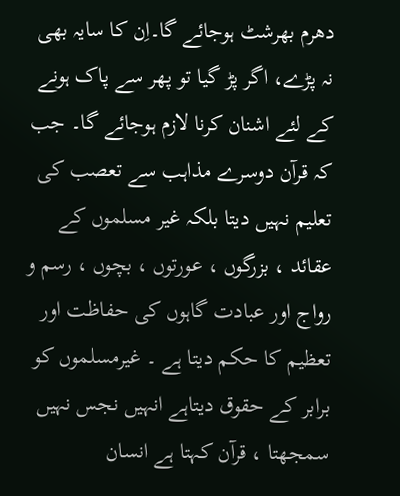دھرم بھرشٹ ہوجائے گا۔اِن کا سایہ بھی نہ پڑے، اگر پڑ گیا تو پھر سے پاک ہونے کے لئے اشنان کرنا لازم ہوجائے گا۔ جب کہ قرآن دوسرے مذاہب سے تعصب کی تعلیم نہیں دیتا بلکہ غیر مسلموں کے عقائد ، بزرگوں ، عورتوں ، بچوں ، رسم و رواج اور عبادت گاہوں کی حفاظت اور تعظیم کا حکم دیتا ہے ۔ غیرمسلموں کو برابر کے حقوق دیتاہے انہیں نجس نہیں سمجھتا ، قرآن کہتا ہے انسان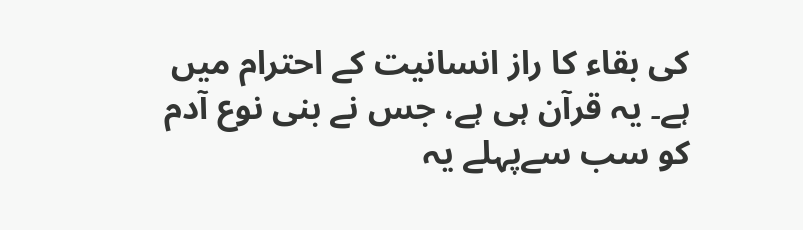کی بقاء کا راز انسانیت کے احترام میں ہے۔ یہ قرآن ہی ہے، جس نے بنی نوع آدم کو سب سےپہلے یہ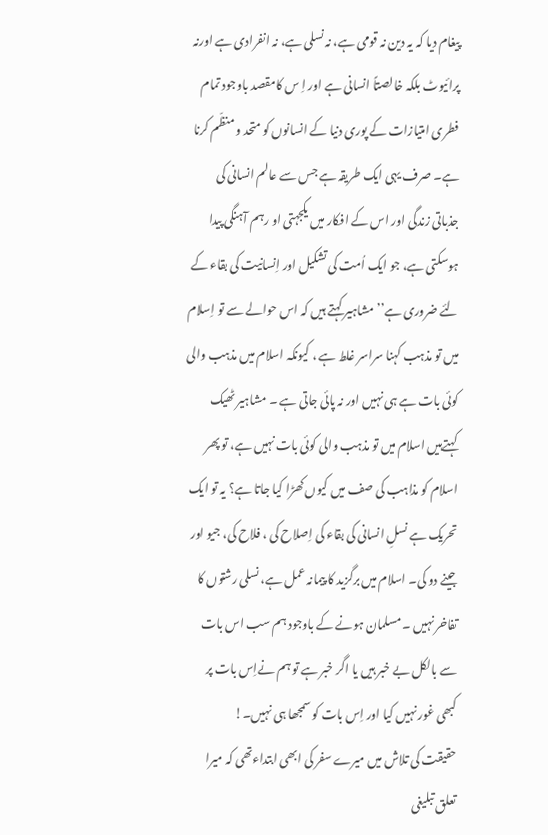پیغام دیا کہ یہ دین نہ قومی ہے، نہ نسلی ہے، نہ انفرادی ہے اورنہ پرائیوٹ بلکہ خالصتاً انسانی ہے اور اِ س کامقصد باوجود تمام فطری امتیازات کے پوری دنیا کے انسانوں کو متحد و منظّم کرنا ہے۔ صرف یہی ایک طریقہ ہے جس سے عالم انسانی کی جذباتی زندگی اور اس کے افکار میں یکجہتی او رہم آہنگی پیدا ہوسکتی ہے، جو ایک اُمت کی تشکیل اور اِنسانیت کی بقاء کے لئے ضروری ہے’’ مشاہیر کہتے ہیں کہ اس حوالے سے تو اِسلام میں تو مذہب کہنا سراسر غلط ہے ، کیونکہ اسلام میں مذہب والی کوئی بات ہے ہی نہیں اور نہ پائی جاتی ہے ۔ مشاہیر ٹھیک کہتےہیں اسلام میں تو مذہب والی کوئی بات نہیں ہے، تو پھر اسلام کو مذاہب کی صف میں کیوں کھڑا کیا جاتا ہے؟ یہ تو ایک تحریک ہے نسلِ انسانی کی بقاء کی اِصلاح کی ، فلاح کی، جیو اور جینے دو کی۔ اسلام میں برگزید کا پیمانہ عمل ہے، نسلی رشتوں کا تفاخر نہیں ۔ مسلمان ہونے کے باوجود ہم سب اس بات سے بالکل بے خبر ہیں یا اگر خبر ہے تو ہم نےاِس بات پر کبھی غور نہیں کیا اور اِس بات کو سمجھا ہی نہیں۔!
حقیقت کی تلاش میں میرے سفر کی ابھی ابتداءتھی کہ میرا تعلق تبلیغی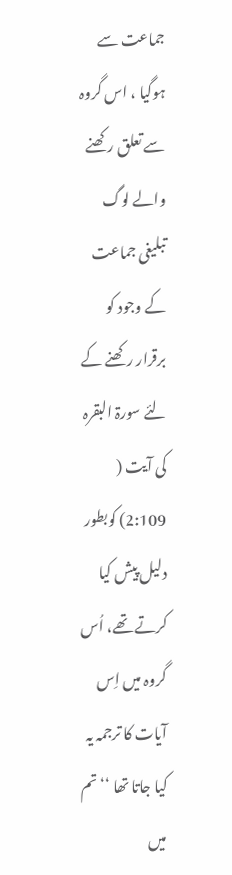جماعت سے ہوگیا ، اس گروہ سے تعلق رکھنے والے لوگ تبلیغی جماعت کے وجود کو برقرار رکھنے کے لئے سورۃ البقرہ کی آیت ( 2:109) کوبطور دلیل پیش کیا کرتے تھے، اُس گروہ میں اِس آیات کا ترجمہ یہ کیا جاتا تھا ‘‘ تم میں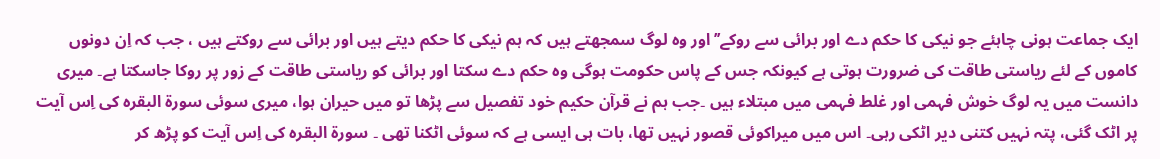ایک جماعت ہونی چاہئے جو نیکی کا حکم دے اور برائی سے روکے’’ اور وہ لوگ سمجھتے ہیں کہ ہم نیکی کا حکم دیتے ہیں اور برائی سے روکتے ہیں ، جب کہ اِن دونوں کاموں کے لئے ریاستی طاقت کی ضرورت ہوتی ہے کیونکہ جس کے پاس حکومت ہوگی وہ حکم دے سکتا اور برائی کو ریاستی طاقت کے زور پر روکا جاسکتا ہے۔ میری دانست میں یہ لوگ خوش فہمی اور غلط فہمی میں مبتلاء ہیں ۔جب ہم نے قرآن حکیم خود تفصیل سے پڑھا تو میں حیران ہوا، میری سوئی سورۃ البقرہ کی اِس آیت پر اٹک گئی، پتہ نہیں کتنی دیر اٹکی رہی۔ اس میں میراکوئی قصور نہیں تھا، بات ہی ایسی ہے کہ سوئی اٹکنا تھی ۔ سورۃ البقرہ کی اِس آیت کو پڑھ کر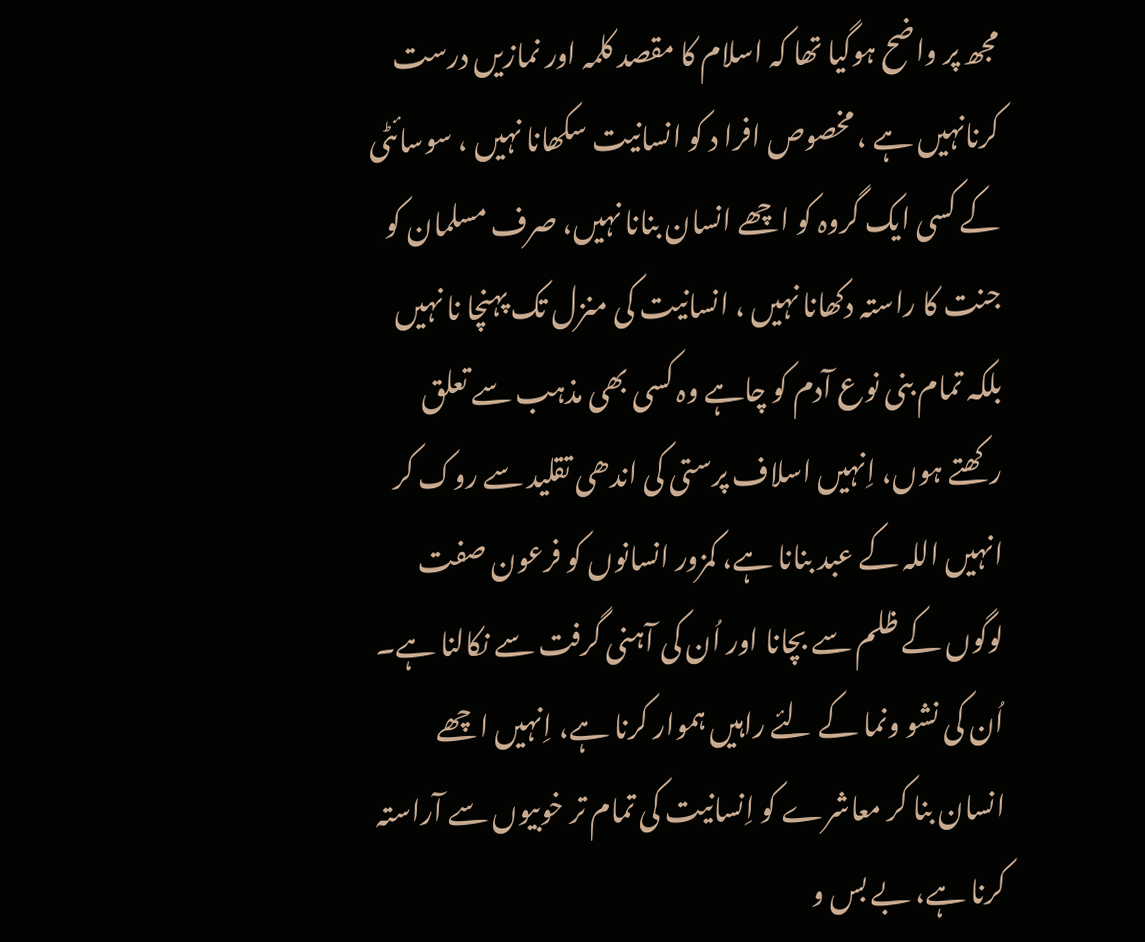مجھ پر واضح ہوگیا تھا کہ اسلام کا مقصد کلمہ اور نمازیں درست کرنانہیں ہے ، مخصوص افرا د کو انسانیت سکھانا نہیں ، سوسائٹی کے کسی ایک گروہ کو اچھے انسان بنانا نہیں، صرف مسلمان کو جنت کا راستہ دکھانا نہیں ، انسانیت کی منزل تک پہنچا نا نہیں بلکہ تمام بنی نوع آدم کو چاہے وہ کسی بھی مذہب سے تعلق رکھتے ہوں، اِنہیں اسلاف پرستی کی اندھی تقلید سے روک کر انہیں اللہ کے عبد بنانا ہے، کمزور انسانوں کو فرعون صفت لوگوں کے ظلم سے بچانا اور اُن کی آہنی گرفت سے نکالنا ہے۔ اُن کی نشو ونما کے لئے راہیں ہموار کرنا ہے، اِنہیں اچھے انسان بنا کر معاشرے کو اِنسانیت کی تمام تر خوبیوں سے آراستہ کرنا ہے، بے بس و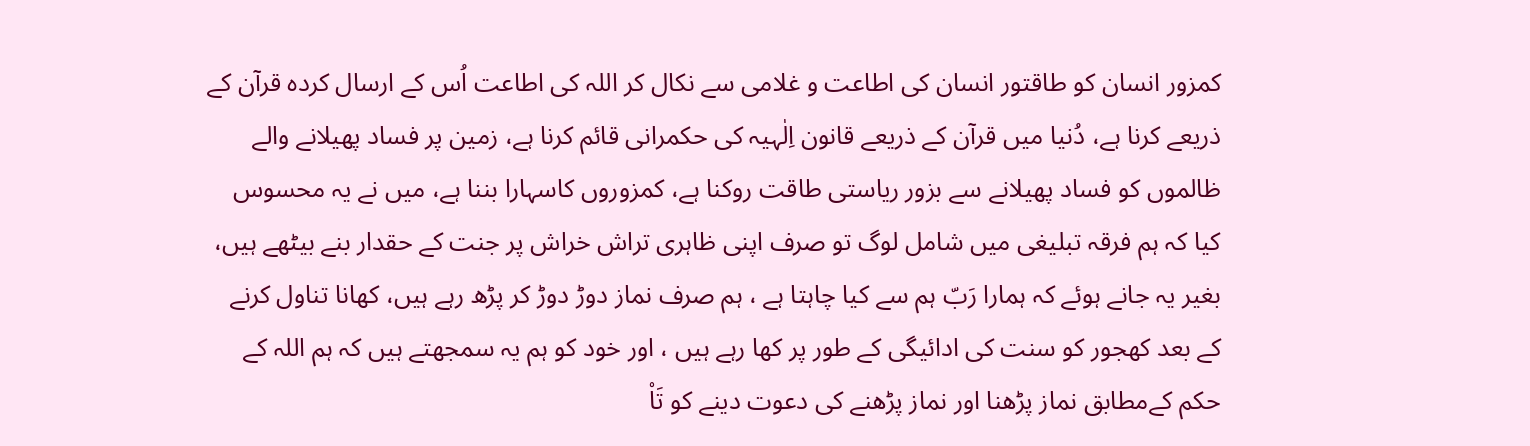کمزور انسان کو طاقتور انسان کی اطاعت و غلامی سے نکال کر اللہ کی اطاعت اُس کے ارسال کردہ قرآن کے ذریعے کرنا ہے، دُنیا میں قرآن کے ذریعے قانون اِلٰہیہ کی حکمرانی قائم کرنا ہے، زمین پر فساد پھیلانے والے ظالموں کو فساد پھیلانے سے بزور ریاستی طاقت روکنا ہے، کمزوروں کاسہارا بننا ہے، میں نے یہ محسوس کیا کہ ہم فرقہ تبلیغی میں شامل لوگ تو صرف اپنی ظاہری تراش خراش پر جنت کے حقدار بنے بیٹھے ہیں، بغیر یہ جانے ہوئے کہ ہمارا رَبّ ہم سے کیا چاہتا ہے ، ہم صرف نماز دوڑ دوڑ کر پڑھ رہے ہیں، کھانا تناول کرنے کے بعد کھجور کو سنت کی ادائیگی کے طور پر کھا رہے ہیں ، اور خود کو ہم یہ سمجھتے ہیں کہ ہم اللہ کے حکم کےمطابق نماز پڑھنا اور نماز پڑھنے کی دعوت دینے کو تَاْ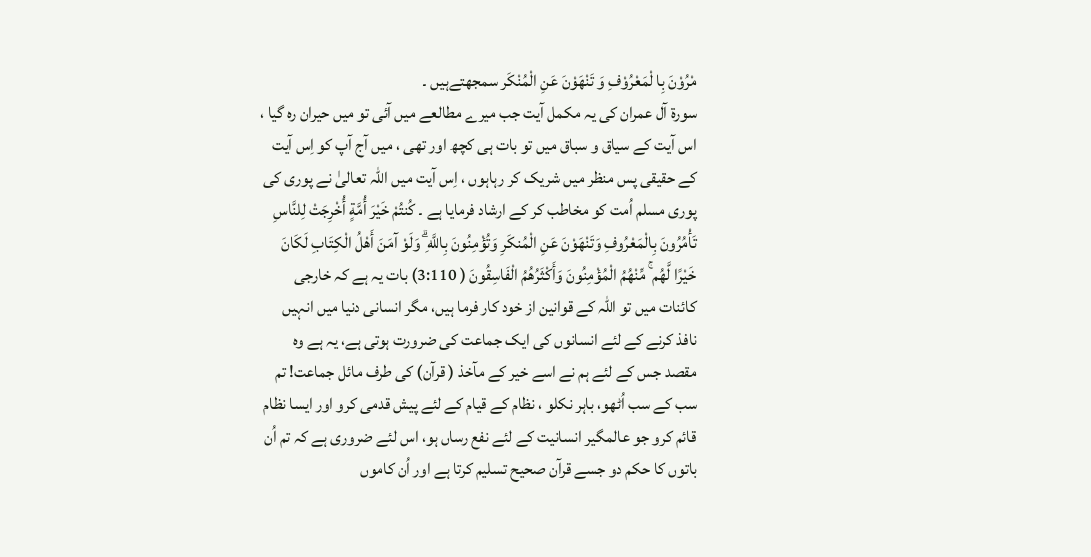مْرُوْنَ بِا لْمَعْرُوْفِ وَ تَنْھَوْنَ عَنِ الْمُنْکَر سمجھتےہیں ۔
سورۃ آل عمران کی یہ مکمل آیت جب میرے مطالعے میں آئی تو میں حیران رہ گیا ، اس آیت کے سیاق و سباق میں تو بات ہی کچھ اور تھی ، میں آج آپ کو اِس آیت کے حقیقی پس منظر میں شریک کر رہاہوں ، اِس آیت میں اللہ تعالیٰ نے پوری کی پوری مسلم اُمت کو مخاطب کر کے ارشاد فرمایا ہے ۔ كُنتُمْ خَيْرَ أُمَّةٍ أُخْرِجَتْ لِلنَّاسِ تَأْمُرُونَ بِالْمَعْرُوفِ وَتَنْهَوْنَ عَنِ الْمُنكَرِ وَتُؤْمِنُونَ بِاللَّهِ ۗ وَلَوْ آمَنَ أَهْلُ الْكِتَابِ لَكَانَ خَيْرًا لَّهُم ۚ مِّنْهُمُ الْمُؤْمِنُونَ وَأَكْثَرُهُمُ الْفَاسِقُونَ ( 3:110) بات یہ ہے کہ خارجی کائنات میں تو اللہ کے قوانین از خود کار فرما ہیں، مگر انسانی دنیا میں انہیں نافذ کرنے کے لئے انسانوں کی ایک جماعت کی ضرورت ہوتی ہے، یہ ہے وہ مقصد جس کے لئے ہم نے اسے خیر کے مآخذ ( قرآن) کی طرف مائل جماعت! تم سب کے سب اُٹھو، باہر نکلو ، نظام کے قیام کے لئے پیش قدمی کرو اور ایسا نظام قائم کرو جو عالمگیر انسانیت کے لئے نفع رساں ہو، اس لئے ضروری ہے کہ تم اُن باتوں کا حکم دو جسے قرآن صحیح تسلیم کرتا ہے اور اُن کاموں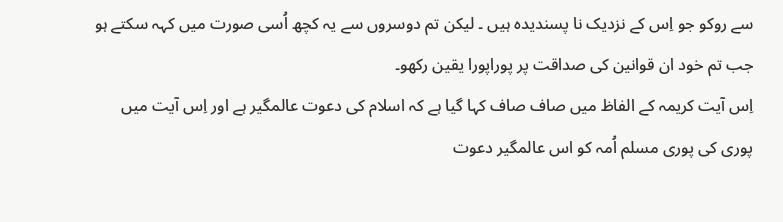سے روکو جو اِس کے نزدیک نا پسندیدہ ہیں ۔ لیکن تم دوسروں سے یہ کچھ اُسی صورت میں کہہ سکتے ہو جب تم خود ان قوانین کی صداقت پر پوراپورا یقین رکھو۔
اِس آیت کریمہ کے الفاظ میں صاف صاف کہا گیا ہے کہ اسلام کی دعوت عالمگیر ہے اور اِس آیت میں پوری کی پوری مسلم اُمہ کو اس عالمگیر دعوت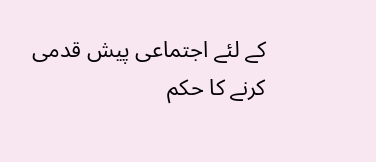کے لئے اجتماعی پیش قدمی کرنے کا حکم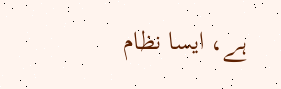ہے، ایسا نظام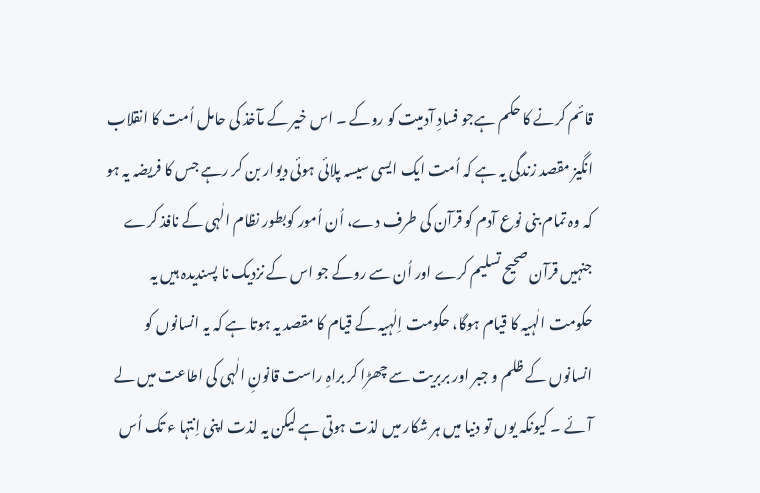قائم کرنے کا حکم ہےجو فسادِ آدمیت کو روکے ۔ اس خیر کے مآخذ کی حامل اُمت کا انقلاب انگیز مقصد زندگی یہ ہے کہ اُمت ایک ایسی سیسہ پلائی ہوئی دیوار بن کر رہے جس کا فریضہ یہ ہو کہ وہ تمام بنی نوع آدم کو قرآن کی طرف دے، اُن اُمور کوبطور نظام الٰہی کے نافذ کرے جنہیں قرآن صحیح تسلیم کرے اور اُن سے روکے جو اس کے نزدیک نا پسندیدہ ہیں یہ حکومت الٰہیہ کا قیام ہوگا، حکومت اِلٰہیہ کے قیام کا مقصد یہ ہوتا ہے کہ یہ انسانوں کو انسانوں کے ظلم و جبر اور بربریت سے چھڑا کر براہِ راست قانونِ الٰہی کی اطاعت میں لے آئے ۔ کیونکہ یوں تو دنیا میں ہر شکار میں لذت ہوتی ہے لیکن یہ لذت اپنی اِنتہا ء تک اُس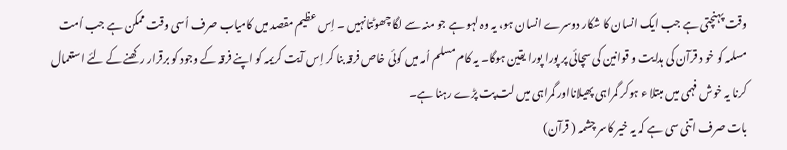وقت پہنچتی ہے جب ایک انسان کا شکار دوسرے انسان ہو، یہ وہ لہو ہے جو منہ سے لگا چھوٹتانہیں ۔ اِس عظیم مقصد میں کامیاب صرف اُسی وقت ممکن ہے جب اُمت مسلمہ کو خو د قرآن کی ہدایت و قوانین کی سچائی پر پورا پورا یقین ہوگا۔ یہ کام مسلم اُمہ میں کوئی خاص فرقہ بنا کر اِس آیت کریمہ کو اپنے فرقہ کے وجود کو برقرار رکھنے کے لئے استعمال کرنا یہ خوش فہمی میں مبتلا ء ہوکر گمراہی پھیلانااور گمراہی میں لت پت پڑے رہنا ہے۔
بات صرف اتنی سی ہے کہ یہ خیر کاسر چشمہ ( قرآن)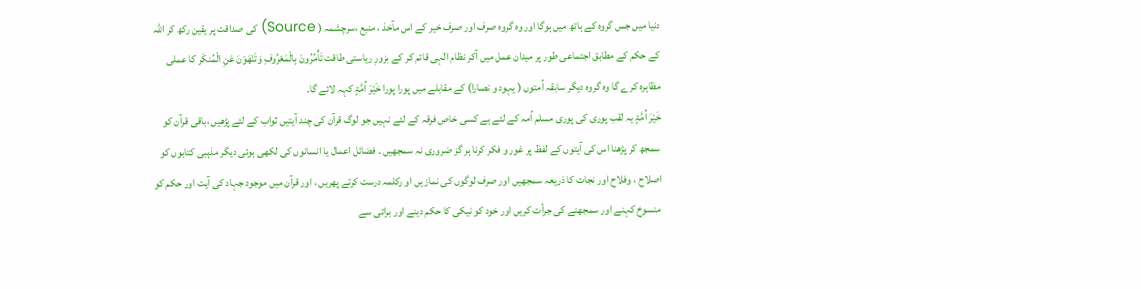دنیا میں جس گروہ کے ہاتھ میں ہوگا اور وہ گروہ صرف اور صرف خیر کے اس مآخذ ، منبع ،سرچشمہ ( Source) کی صداقت پر یقین رکھ کر اللہ کے حکم کے مطابق اجتماعی طور پر میدان عمل میں آکر نظام الٰہی قائم کر کے بزورِ ریاستی طاقت تَأْمُرُونَ بِالْمَعْرُوفِ وَتَنْهَوْنَ عَنِ الْمُنكَر کا عملی مظاہرہ کرے گا وہ گروہ دیگر سابقہ اُمتوں ( یہود و نصارا) کے مقابلے میں پورا پورا خَیْرَ اُمَّۃٍ کہہ لائے گا۔
خَیْرَ اُمَّۃٍ یہ لقب پوری کی پوری مسلم اُمہ کے لئے ہے کسی خاص فرقہ کے لئے نہیں جو لوگ قرآن کی چند آیتیں ثواب کے لئے پڑھیں ،باقی قرآن کو سمجھ کر پڑھنا اس کی آیتوں کے لفظ پر غور و فکر کرنا ہر گز ضروری نہ سمجھیں ۔ فضائل اعمال یا انسانوں کی لکھی ہوئی دیگر مذہبی کتابوں کو اصلاح ، وفلاح اور نجات کا ذریعہ سمجھیں اور صرف لوگوں کی نماز یں او رکلمہ درست کرتے پھریں ، اور قرآن میں موجود جہاد کی آیت اور حکم کو منسوخ کہنے اور سمجھنے کی جرأت کریں اور خود کو نیکی کا حکم دینے اور برائی سے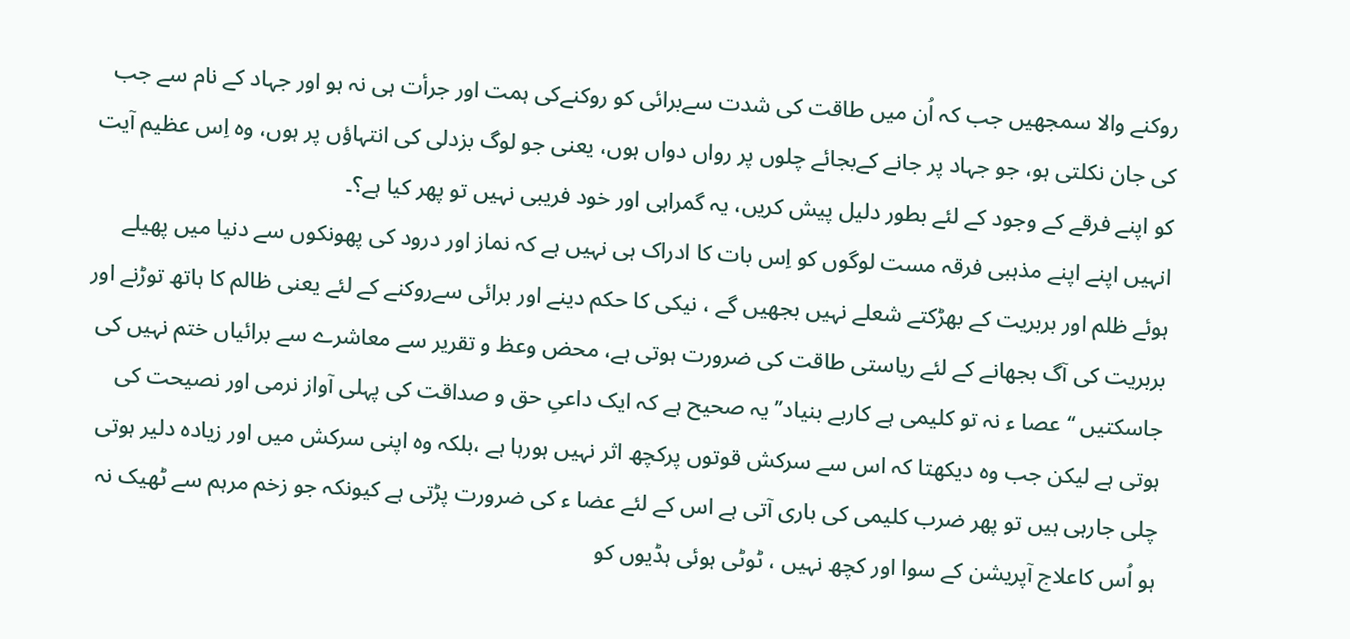روکنے والا سمجھیں جب کہ اُن میں طاقت کی شدت سےبرائی کو روکنےکی ہمت اور جرأت ہی نہ ہو اور جہاد کے نام سے جب کی جان نکلتی ہو، جو جہاد پر جانے کےبجائے چلوں پر رواں دواں ہوں، یعنی جو لوگ بزدلی کی انتہاؤں پر ہوں، وہ اِس عظیم آیت کو اپنے فرقے کے وجود کے لئے بطور دلیل پیش کریں، یہ گمراہی اور خود فریبی نہیں تو پھر کیا ہے؟۔
انہیں اپنے اپنے مذہبی فرقہ مست لوگوں کو اِس بات کا ادراک ہی نہیں ہے کہ نماز اور درود کی پھونکوں سے دنیا میں پھیلے ہوئے ظلم اور بربریت کے بھڑکتے شعلے نہیں بجھیں گے ، نیکی کا حکم دینے اور برائی سےروکنے کے لئے یعنی ظالم کا ہاتھ توڑنے اور بربریت کی آگ بجھانے کے لئے ریاستی طاقت کی ضرورت ہوتی ہے، محض وعظ و تقریر سے معاشرے سے برائیاں ختم نہیں کی جاسکتیں ‘‘عصا ء نہ تو کلیمی ہے کاربے بنیاد’’ یہ صحیح ہے کہ ایک داعیِ حق و صداقت کی پہلی آواز نرمی اور نصیحت کی ہوتی ہے لیکن جب وہ دیکھتا کہ اس سے سرکش قوتوں پرکچھ اثر نہیں ہورہا ہے ،بلکہ وہ اپنی سرکش میں اور زیادہ دلیر ہوتی چلی جارہی ہیں تو پھر ضرب کلیمی کی باری آتی ہے اس کے لئے عضا ء کی ضرورت پڑتی ہے کیونکہ جو زخم مرہم سے ٹھیک نہ ہو اُس کاعلاج آپریشن کے سوا اور کچھ نہیں ، ٹوٹی ہوئی ہڈیوں کو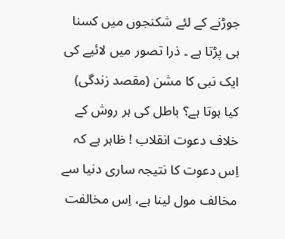جوڑنے کے لئے شکنجوں میں کسنا ہی پڑتا ہے ۔ ذرا تصور میں لائیے کی ایک نبی کا مشن (مقصد زندگی) کیا ہوتا ہے؟ باطل کی ہر روش کے خلاف دعوت انقلاب ! ظاہر ہے کہ اِس دعوت کا نتیجہ ساری دنیا سے مخالف مول لینا ہے، اِس مخالفت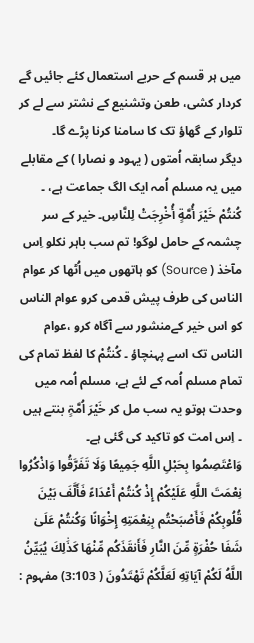میں ہر قسم کے حربے استعمال کئے جائیں گے کردار کشی، طعن وتشنیع کے نشتر سے لے کر تلوار کے گھاؤ تک کا سامنا کرنا پڑے گا۔
دیگر سابقہ اُمتوں ( یہود و نصارا ) کے مقابلے میں یہ مسلم اُمہ ایک الگ جماعت ہے، ۔ كُنتُمْ خَيْرَ أُمَّةٍ أُخْرِجَتْ لِلنَّاسِ۔ خیر کے سر چشمہ کے حامل لوگو! تم سب باہر نکلو اِس مآخذ ( Source) کو ہاتھوں میں اُٹھا کر عوام الناس کی طرف پیش قدمی کرو عوام الناس کو اس خیر کےمنشور سے آگاہ کرو ،عوام الناس تک اسے پہنچاؤ ۔ كُنتُمْ کا لفظ تمام کی تمام مسلم اُمہ کے لئے ہے، مسلم اُمہ میں وحدت ہوتو یہ سب مل کر خَیْرَ اُمَّۃٍ بنتے ہیں ۔ اِس امت کو تاکید کی گئی ہے۔
وَاعْتَصِمُوا بِحَبْلِ اللَّهِ جَمِيعًا وَلَا تَفَرَّقُوا وَاذْكُرُوا نِعْمَتَ اللَّهِ عَلَيْكُمْ إِذْ كُنتُمْ أَعْدَاءً فَأَلَّفَ بَيْنَ قُلُوبِكُمْ فَأَصْبَحْتُم بِنِعْمَتِهِ إِخْوَانًا وَكُنتُمْ عَلَىٰ شَفَا حُفْرَةٍ مِّنَ النَّارِ فَأَنقَذَكُم مِّنْهَا كَذَٰلِكَ يُبَيِّنُ اللَّهُ لَكُمْ آيَاتِهِ لَعَلَّكُمْ تَهْتَدُونَ ( 3:103) مفہوم :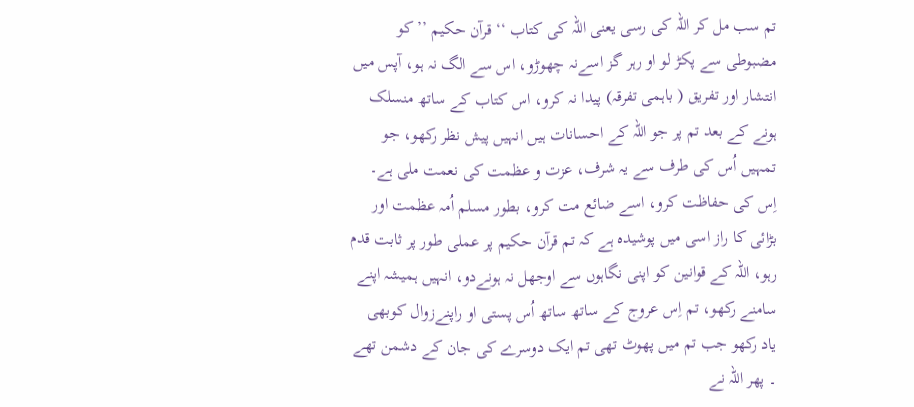تم سب مل کر اللہ کی رسی یعنی اللہ کی کتاب ‘‘ قرآن حکیم ’’ کو مضبوطی سے پکڑ لو او رہر گز اسےنہ چھوڑو، اس سے الگ نہ ہو، آپس میں انتشار اور تفریق ( باہمی تفرقہ) پیدا نہ کرو، اس کتاب کے ساتھ منسلک ہونے کے بعد تم پر جو اللہ کے احسانات ہیں انہیں پیش نظر رکھو، جو تمہیں اُس کی طرف سے یہ شرف، عزت و عظمت کی نعمت ملی ہے۔ اِس کی حفاظت کرو، اسے ضائع مت کرو، بطور مسلم اُمہ عظمت اور بڑائی کا راز اسی میں پوشیدہ ہے کہ تم قرآن حکیم پر عملی طور پر ثابت قدم رہو، اللہ کے قوانین کو اپنی نگاہوں سے اوجھل نہ ہونےدو، انہیں ہمیشہ اپنے سامنے رکھو، تم اِس عروج کے ساتھ ساتھ اُس پستی او راپنےزوال کوبھی یاد رکھو جب تم میں پھوٹ تھی تم ایک دوسرے کی جان کے دشمن تھے ۔ پھر اللہ نے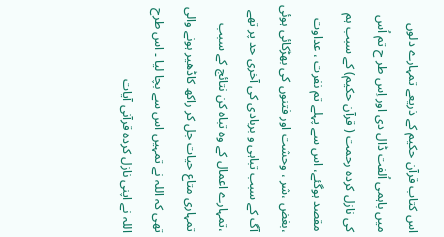اس کتاب قرآن حکیم کے ذریعے تمہارے دلوں میں باہمی اُلفت ڈال دی اور اِس طر ح تم اُس کی نازل کردہ رحمت ( قرآن حکیم) کے سبب ہم مقصد ہوگئے، اس سے پہلے تم نفرت ، عداوت ،بغض ،شر ، وحشت اور فتنوں کی بھڑکائی ہوئی آگ کے سبب تباہی و بربادی کی آخری حد پر تھے ،تمہارے اعمال کے وہ تباہ کن نتائج کے سبب تمہاری متاع حیات جل کر راکھ کاڈھیر ہونے والی تھی کہ اللہ نے تمہیں اس سے بچا لیا ۔ اس طرح اللہ نے اپنی نازل کردہ قرآنی آیات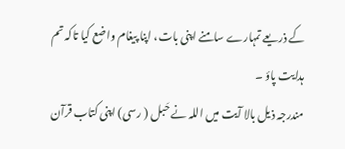کے ذریعے تمہارے سامنے اپنی بات، اپنا پیغام واضع کیا تاکہ تم ہدایت پاؤ ۔
مندرجہ ذیل بالا آیت میں اللہ نے حَبل ( رسی) اپنی کتاب قرآن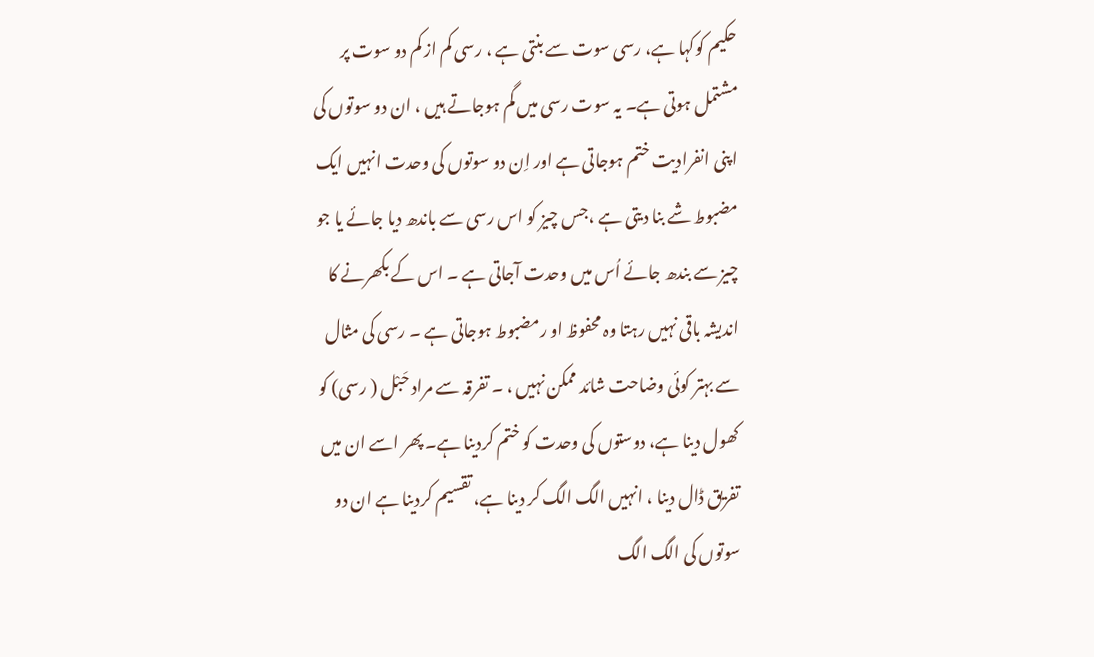حکیم کوکہا ہے، رسی سوت سے بنتی ہے ، رسی کم از کم دو سوت پر مشتمل ہوتی ہے۔ یہ سوت رسی میں گم ہوجاتے ہیں ، ان دو سوتوں کی اپنی انفرادیت ختم ہوجاتی ہے اور اِن دو سوتوں کی وحدت انہیں ایک مضبوط شے بنا دیتی ہے ،جس چیز کو اس رسی سے باندھ دیا جائے یا جو چیز سے بندھ جائے اُس میں وحدت آجاتی ہے ۔ اس کے بکھرنے کا اندیشہ باقی نہیں رہتا وہ محفوظ او رمضبوط ہوجاتی ہے ۔ رسی کی مثال سے بہتر کوئی وضاحت شائد ممکن نہیں ، ۔ تفرقہ سے مراد حَبْل ( رسی) کو کھول دینا ہے، دوستوں کی وحدت کو ختم کردینا ہے۔ پھر اسے ان میں تفریق ڈال دینا ، انہیں الگ الگ کر دینا ہے، تقسیم کردینا ہے ان دو سوتوں کی الگ الگ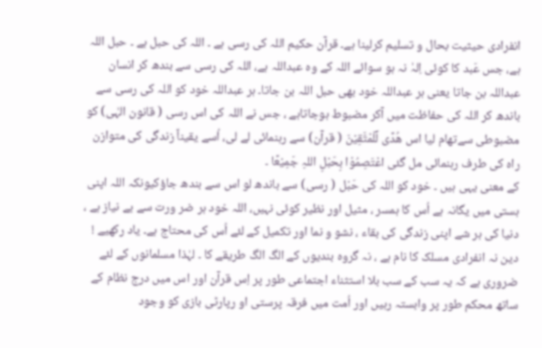انفرادی حیثیت بحال و تسلیم کرلینا ہے۔ قرآن حکیم اللہ کی رسی ہے ۔ اللہ کی حبل ہے ۔ حبل اللہ ہے، جس عَبد کا کوئی اِلہٰ نہ ہو سوائے اللہ کے وہ عبداللہ ہے، اللہ کی رسی سے بندھ کر انسان عبداللہ بن جاتا یعنی ہر عبداللہ خود بھی حبل اللہ بن جاتا۔ ہر عبداللہ خود کو اللہ کی رسی سے باندھ کر اللہ کی حفاظت میں آکر مضبوط ہوجاتاہے ، جس نے اللہ کی اس رسی ( قانون الہٰی) کو مضبوطی سےتھام لیا اس ھُدًی لِّلْمْتَّقِیْنَ ( قرآن) سے رہنمائی لے لی، اُسے یقیناً زندگی کی متوازن راہ کی طرف رہنمائی مل گئی اعْتَصِمُوْا بِحَبْلِ اللہِ جَمِیْعًا ۔
کے معنی یہی ہیں ۔ خود کو اللہ کی حَبْل ( رسی) سے باندھ لو اس سے بندھ جاؤکیونکہ اللہ اپنی ہستی میں یگانہ ہے اُس کا ہمسر ، مثیل اور نظیر کوئی نہیں، اللہ خود ہر ضر ورت سے بے نیاز ہے ، دنیا کی ہر شے اپنی زندگی کی بقاء ، نشو و نما اور تکمیل کے لئے اُس کی محتاج ہے۔ یاد رکھیے ! دین نہ انفرادی مسلک کا نام ہے ، نہ گروہ بندیوں کے الگ الگ طریقے کا ۔ لہٰذا مسلمانوں کے لئے ضروری ہے کہ یہ سب کے سب بلا استثناء اجتماعی طور پر اِس قرآن اور اس میں درج نظام کے ساتھ محکم طور پر وابستہ رہیں اور اُمت میں فرقہ پرستی او رپارٹی بازی کو وجود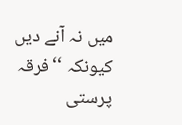میں نہ آنے دیں کیونکہ ‘‘فرقہ پرستی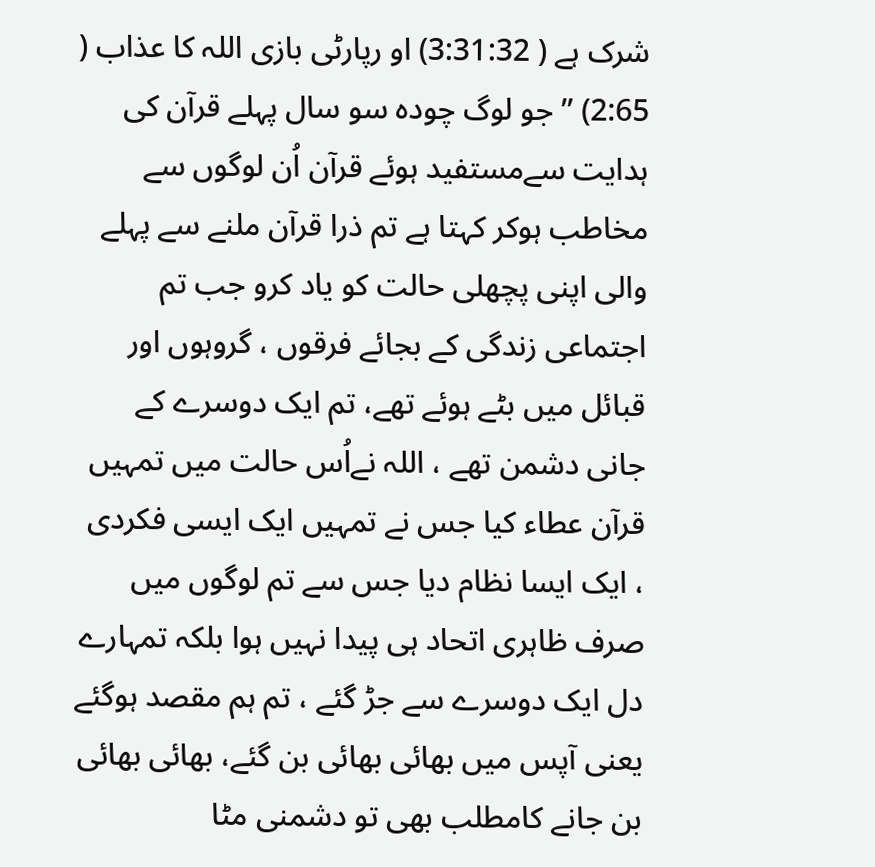شرک ہے ( 3:31:32) او رپارٹی بازی اللہ کا عذاب ( 2:65) ’’ جو لوگ چودہ سو سال پہلے قرآن کی ہدایت سےمستفید ہوئے قرآن اُن لوگوں سے مخاطب ہوکر کہتا ہے تم ذرا قرآن ملنے سے پہلے والی اپنی پچھلی حالت کو یاد کرو جب تم اجتماعی زندگی کے بجائے فرقوں ، گروہوں اور قبائل میں بٹے ہوئے تھے، تم ایک دوسرے کے جانی دشمن تھے ، اللہ نےاُس حالت میں تمہیں قرآن عطاء کیا جس نے تمہیں ایک ایسی فکردی ، ایک ایسا نظام دیا جس سے تم لوگوں میں صرف ظاہری اتحاد ہی پیدا نہیں ہوا بلکہ تمہارے دل ایک دوسرے سے جڑ گئے ، تم ہم مقصد ہوگئے یعنی آپس میں بھائی بھائی بن گئے، بھائی بھائی بن جانے کامطلب بھی تو دشمنی مٹا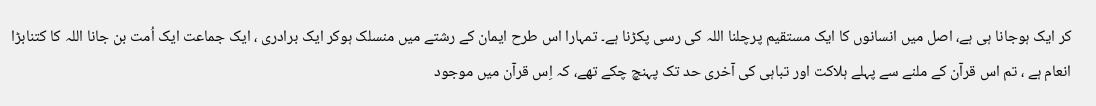کر ایک ہوجانا ہی ہے، اصل میں انسانوں کا ایک مستقیم پرچلنا اللہ کی رسی پکڑنا ہے۔ تمہارا اس طرح ایمان کے رشتے میں منسلک ہوکر ایک برادری ، ایک جماعت ایک اُمت بن جانا اللہ کا کتنابڑا انعام ہے ، تم اس قرآن کے ملنے سے پہلے ہلاکت اور تباہی کی آخری حد تک پہنچ چکے تھے، کہ اِس قرآن میں موجود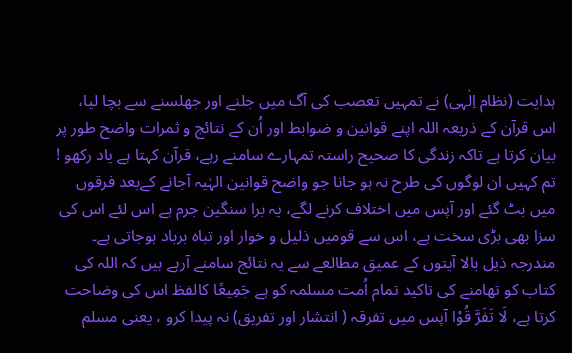ہدایت (نظام اِلٰہی) نے تمہیں تعصب کی آگ میں جلنے اور جھلسنے سے بچا لیا، اس قرآن کے ذریعہ اللہ اپنے قوانین و ضوابط اور اُن کے نتائج و ثمرات واضح طور پر بیان کرتا ہے تاکہ زندگی کا صحیح راستہ تمہارے سامنے رہے، قرآن کہتا ہے یاد رکھو ! تم کہیں ان لوگوں کی طرح نہ ہو جانا جو واضح قوانین الہٰیہ آجانے کےبعد فرقوں میں بٹ گئے اور آپس میں اختلاف کرنے لگے، یہ برا سنگین جرم ہے اس لئے اس کی سزا بھی بڑی سخت ہے، اس سے قومیں ذلیل و خوار اور تباہ برباد ہوجاتی ہے۔ مندرجہ ذیل بالا آیتوں کے عمیق مطالعے سے یہ نتائج سامنے آرہے ہیں کہ اللہ کی کتاب کو تھامنے کی تاکید تمام اُمت مسلمہ کو ہے جَمِیعًا کالفظ اس کی وضاحت کرتا ہے، لَا تَفَرَّ قُوْا آپس میں تفرقہ ( انتشار اور تفریق) نہ پیدا کرو ، یعنی مسلم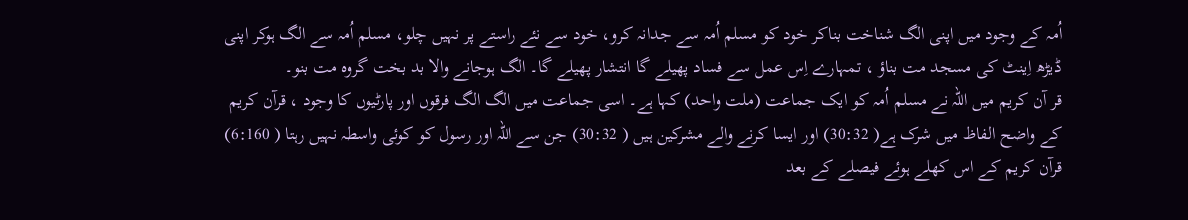اُمہ کے وجود میں اپنی الگ شناخت بناکر خود کو مسلم اُمہ سے جدانہ کرو، خود سے نئے راستے پر نہیں چلو، مسلم اُمہ سے الگ ہوکر اپنی ڈیڑھ اِینٹ کی مسجد مت بناؤ ، تمہارے اِس عمل سے فساد پھیلے گا انتشار پھیلے گا۔ الگ ہوجانے والا بد بخت گروہ مت بنو۔
قر آن کریم میں اللہ نے مسلم اُمہ کو ایک جماعت (ملت واحد) کہا ہے۔ اسی جماعت میں الگ الگ فرقوں اور پارٹیوں کا وجود ، قرآن کریم کے واضح الفاظ میں شرک ہے( 30:32) اور ایسا کرنے والے مشرکین ہیں ( 30:32) جن سے اللہ اور رسول کو کوئی واسطہ نہیں رہتا ( 6:160) قرآن کریم کے اس کھلے ہوئے فیصلے کے بعد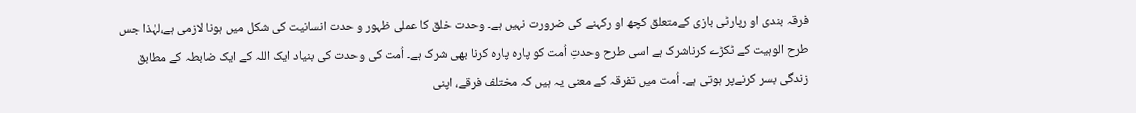فرقہ بندی او رپارٹی بازی کےمتعلق کچھ او رکہنے کی ضرورت نہیں ہے۔ وحدت خلق کا عملی ظہور و حدت انسانیت کی شکل میں ہونا لازمی ہے،لہٰذا جس طرح الوہیت کے ٹکڑے کرناشرک ہے اسی طرح وحدتِ اُمت کو پارہ پارہ کرنا بھی شرک ہے۔ اُمت کی وحدت کی بنیاد ایک اللہ کے ایک ضابطہ کے مطابق زندگی بسر کرنےپر ہوتی ہے۔ اُمت میں تفرقہ کے معنی یہ ہیں کہ مختلف فرقے، اپنی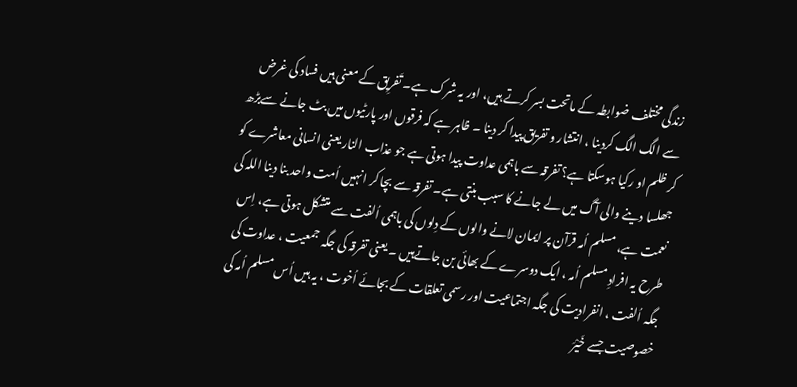زندگی مختلف ضوابطہ کے ماتحت بسر کرتے ہیں، اور یہ شرک ہے۔ تَفرِیق کے معنی ہیں فساد کی غرض سے الگ الگ کردینا ، انتشار و تفریق پیدا کر دینا ۔ ظاہر ہے کہ فرقوں اور پارٹیوں میں بٹ جانے سےبڑھ کر ظلم او رکیا ہوسکتا ہے؟ تفرقہ سے باہمی عداوت پیدا ہوتی ہے جو عذاب النار یعنی انسانی معاشرے کو جھلسا دینے والی آگ میں لے جانے کا سبب بنتی ہے۔ تفرقہ سے بچا کر انہیں اُمت واحد بنا دینا اللہ کی نعمت ہے، مسلم اُمہ قرآن پر ایمان لانے والوں کے دِلوں کی باہمی اُلفت سے متشکل ہوتی ہے، اِس طرح یہ افرادِ مسلم اُمہ ، ایک دوسرے کے بھائی بن جاتےہیں ۔ یعنی تفرقہ کی جگہ جمعیت ، عداوت کی جگہ اُلفت ، انفرادیت کی جگہ اجتماعیت اور رسمی تعلقات کے بجائے اُخوت ، یہ ہیں اُس مسلم اُمہ کی خصوصیت جسے خَیْرَ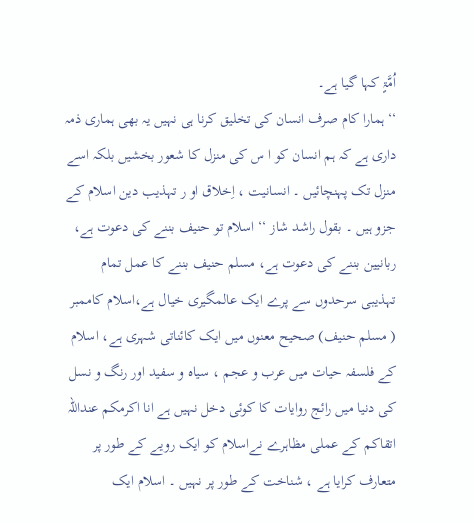اُمَّۃٍ کہا گیا ہے۔
‘‘ ہمارا کام صرف انسان کی تخلیق کرنا ہی نہیں یہ بھی ہماری ذمہ داری ہے کہ ہم انسان کو ا س کی منزل کا شعور بخشیں بلکہ اسے منزل تک پہنچائیں ۔ انسانیت ، اِخلاق او ر تہذیب دین اسلام کے جزو ہیں ۔ بقول راشد شاز ‘‘ اسلام تو حنیف بننے کی دعوت ہے، ربانیین بننے کی دعوت ہے، مسلم حنیف بننے کا عمل تمام تہذیبی سرحدوں سے پرے ایک عالمگیری خیال ہے،اسلام کاممبر ( مسلم حنیف) صحیح معنوں میں ایک کائناتی شہری ہے، اسلام کے فلسفہ حیات میں عرب و عجم ، سیاہ و سفید اور رنگ و نسل کی دنیا میں رائج روایات کا کوئی دخل نہیں ہے انا اکرمکم عنداللہ اتقاکم کے عملی مظاہرے نےاسلام کو ایک رویے کے طور پر متعارف کرایا ہے ، شناخت کے طور پر نہیں ۔ اسلام ایک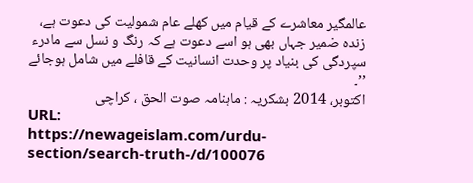عالمگیر معاشرے کے قیام میں کھلے عام شمولیت کی دعوت ہے، زندہ ضمیر جہاں بھی ہو اسے دعوت ہے کہ رنگ و نسل سے مادرء سپردگی کی بنیاد پر وحدت انسانیت کے قافلے میں شامل ہوجائے ’’۔
اکتوبر، 2014 بشکریہ : ماہنامہ صوت الحق ، کراچی
URL:
https://newageislam.com/urdu-section/search-truth-/d/100076